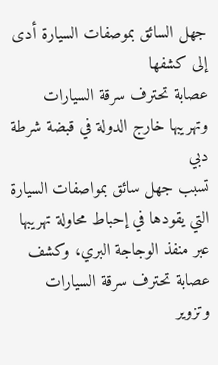جهل السائق بموصفات السيارة أدى إلى كشفها
عصابة تحترف سرقة السيارات وتهريبها خارج الدولة في قبضة شرطة دبي
تسبب جهل سائق بمواصفات السيارة التي يقودها في إحباط محاولة تهريبها عبر منفذ الوجاجة البري، وكشف عصابة تحترف سرقة السيارات وتزوير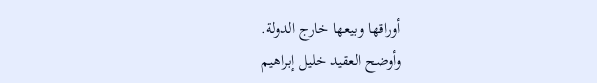أوراقها وبيعها خارج الدولة.
وأوضح العقيد خليل إبراهيم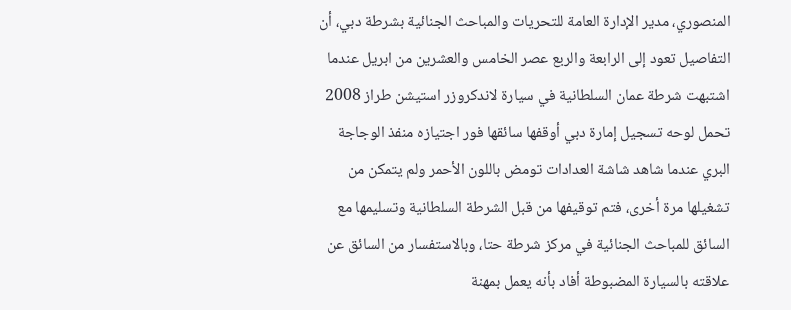المنصوري، مدير الإدارة العامة للتحريات والمباحث الجنائية بشرطة دبي، أن التفاصيل تعود إلى الرابعة والربع عصر الخامس والعشرين من ابريل عندما اشتبهت شرطة عمان السلطانية في سيارة لاندكروزر استيشن طراز 2008 تحمل لوحه تسجيل إمارة دبي أوقفها سائقها فور اجتيازه منفذ الوجاجة البري عندما شاهد شاشة العدادات تومض باللون الأحمر ولم يتمكن من تشغيلها مرة أخرى، فتم توقيفها من قبل الشرطة السلطانية وتسليمها مع السائق للمباحث الجنائية في مركز شرطة حتا، وبالاستفسار من السائق عن علاقته بالسيارة المضبوطة أفاد بأنه يعمل بمهنة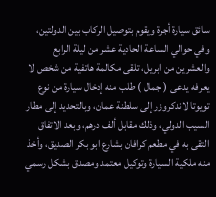سائق سيارة أجرة ويقوم بتوصيل الركاب بين الدولتين، وفي حوالي الساعة الحادية عشر من ليلة الرابع والعشرين من ابريل، تلقى مكالمة هاتفية من شخص لا يعرفه يدعى ( جمال ) طلب منه إدخال سيارة من نوع تويوتا لاندكروزر إلى سلطنة عمان، وبالتحديد إلى مطار السيب الدولي، وذلك مقابل ألف درهم، وبعد الاتفاق التقى به في مطعم كرافان بشارع ابو بكر الصديق، وأخذ منه ملكية السيارة وتوكيل معتمد ومصدق بشكل رسمي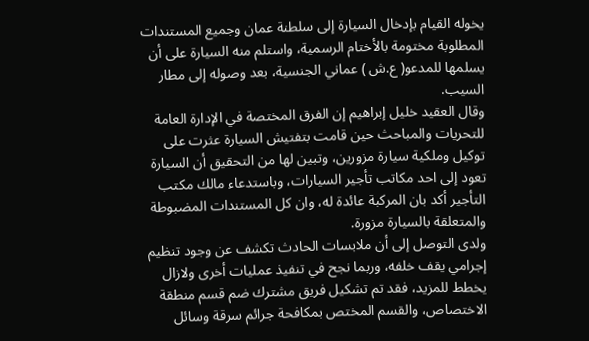يخوله القيام بإدخال السيارة إلى سلطنة عمان وجميع المستندات المطلوبة مختومة بالأختام الرسمية، واستلم منه السيارة على أن يسلمها للمدعو( ع.ش ) عماني الجنسية، بعد وصوله إلى مطار السيب.
وقال العقيد خليل إبراهيم إن الفرق المختصة في الإدارة العامة للتحريات والمباحث حين قامت بتفتيش السيارة عثرت على توكيل وملكية سيارة مزورين، وتبين لها من التحقيق أن السيارة تعود إلى احد مكاتب تأجير السيارات، وباستدعاء مالك مكتب التأجير أكد بان المركبة عائدة له، وان كل المستندات المضبوطة والمتعلقة بالسيارة مزورة.
ولدى التوصل إلى أن ملابسات الحادث تكشف عن وجود تنظيم إجرامي يقف خلفه، وربما نجح في تنفيذ عمليات أخرى ولازال يخطط للمزيد، فقد تم تشكيل فريق مشترك ضم قسم منطقة الاختصاص، والقسم المختص بمكافحة جرائم سرقة وسائل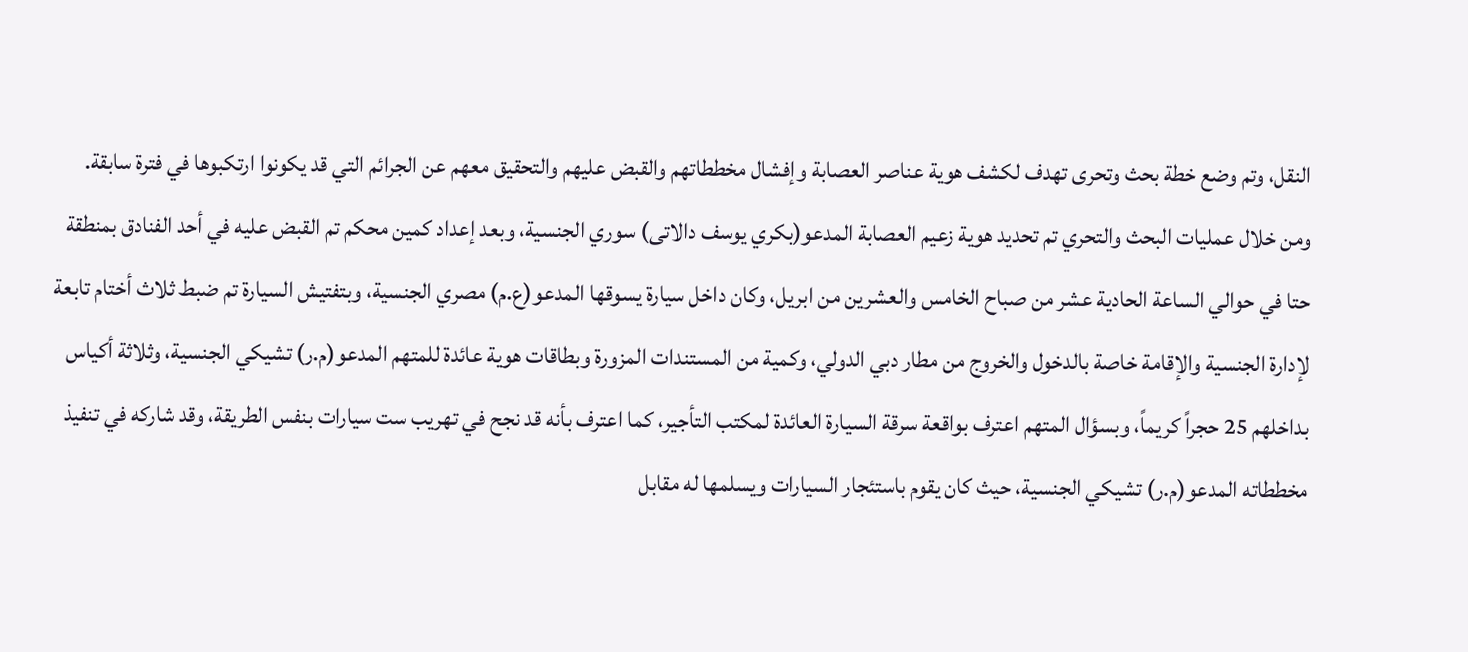النقل، وتم وضع خطة بحث وتحرى تهدف لكشف هوية عناصر العصابة وإفشال مخططاتهم والقبض عليهم والتحقيق معهم عن الجرائم التي قد يكونوا ارتكبوها في فترة سابقة.
ومن خلال عمليات البحث والتحري تم تحديد هوية زعيم العصابة المدعو(بكري يوسف دالاتى) سوري الجنسية، وبعد إعداد كمين محكم تم القبض عليه في أحد الفنادق بمنطقة حتا في حوالي الساعة الحادية عشر من صباح الخامس والعشرين من ابريل، وكان داخل سيارة يسوقها المدعو(ع.م) مصري الجنسية، وبتفتيش السيارة تم ضبط ثلاث أختام تابعة لإدارة الجنسية والإقامة خاصة بالدخول والخروج من مطار دبي الدولي، وكمية من المستندات المزورة وبطاقات هوية عائدة للمتهم المدعو(م.ر) تشيكي الجنسية، وثلاثة أكياس بداخلهم 25 حجراً كريماً، وبسؤال المتهم اعترف بواقعة سرقة السيارة العائدة لمكتب التأجير، كما اعترف بأنه قد نجح في تهريب ست سيارات بنفس الطريقة، وقد شاركه في تنفيذ مخططاته المدعو(م.ر) تشيكي الجنسية، حيث كان يقوم باستئجار السيارات ويسلمها له مقابل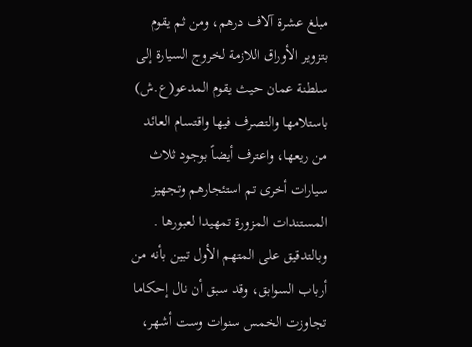مبلغ عشرة آلاف درهم، ومن ثم يقوم بتزوير الأوراق اللازمة لخروج السيارة إلى سلطنة عمان حيث يقوم المدعو(ع.ش) باستلامها والتصرف فيها واقتسام العائد من ريعها، واعترف أيضاً بوجود ثلاث سيارات أخرى تم استئجارهم وتجهيز المستندات المزورة تمهيدا لعبورها .
وبالتدقيق على المتهم الأول تبين بأنه من أرباب السوابق، وقد سبق أن نال إحكاما تجاوزت الخمس سنوات وست أشهر،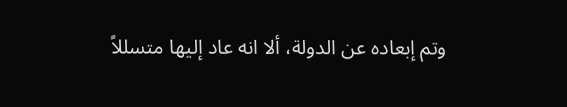وتم إبعاده عن الدولة، ألا انه عاد إليها متسللاً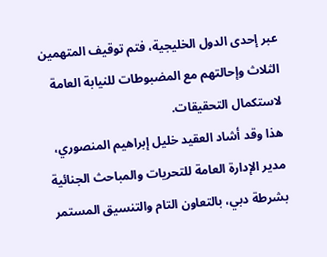عبر إحدى الدول الخليجية، فتم توقيف المتهمين الثلاث وإحالتهم مع المضبوطات للنيابة العامة لاستكمال التحقيقات.
هذا وقد أشاد العقيد خليل إبراهيم المنصوري، مدير الإدارة العامة للتحريات والمباحث الجنائية بشرطة دبي، بالتعاون التام والتنسيق المستمر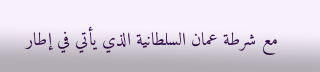مع شرطة عمان السلطانية الذي يأتي في إطار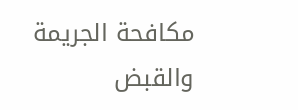مكافحة الجريمة والقبض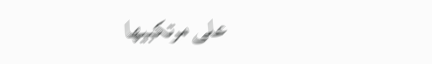على مرتكبيها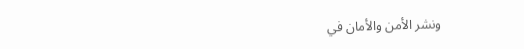ونشر الأمن والأمان في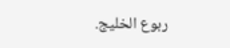ربوع الخليج.